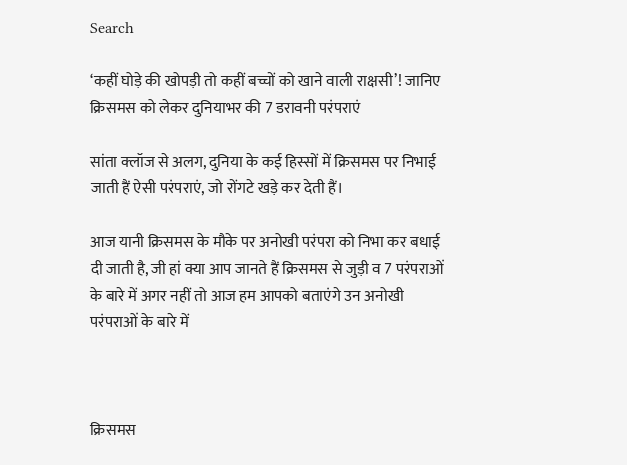Search

‘कहीं घोड़े की खोपड़ी तो कहीं बच्चों को खाने वाली राक्षसी’! जानिए क्रिसमस को लेकर दुनियाभर की 7 डरावनी परंपराएं

सांता क्लॉज से अलग, दुनिया के कई हिस्सों में क्रिसमस पर निभाई जाती हैं ऐसी परंपराएं, जो रोंगटे खड़े कर देती हैं।

आज यानी क्रिसमस के मौके पर अनोखी परंपरा को निभा कर बधाई दी जाती है, जी हां क्या आप जानते हैं क्रिसमस से जुड़ी व 7 परंपराओं के बारे में अगर नहीं तो आज हम आपको बताएंगे उन अनोखी परंपराओं के बारे में



क्रिसमस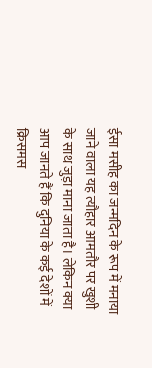ईसा मसीह का जन्मदिन के रूप में मनाया जाने वाला यह त्यौहार आमतौर पर खुशी के साथ जुड़ा माना जाता है। लेकिन क्या आप जानते हैं कि दुनिया के कई देशों में क्रिसमस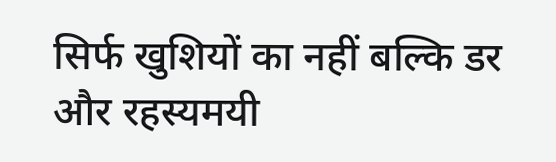सिर्फ खुशियों का नहीं बल्कि डर और रहस्यमयी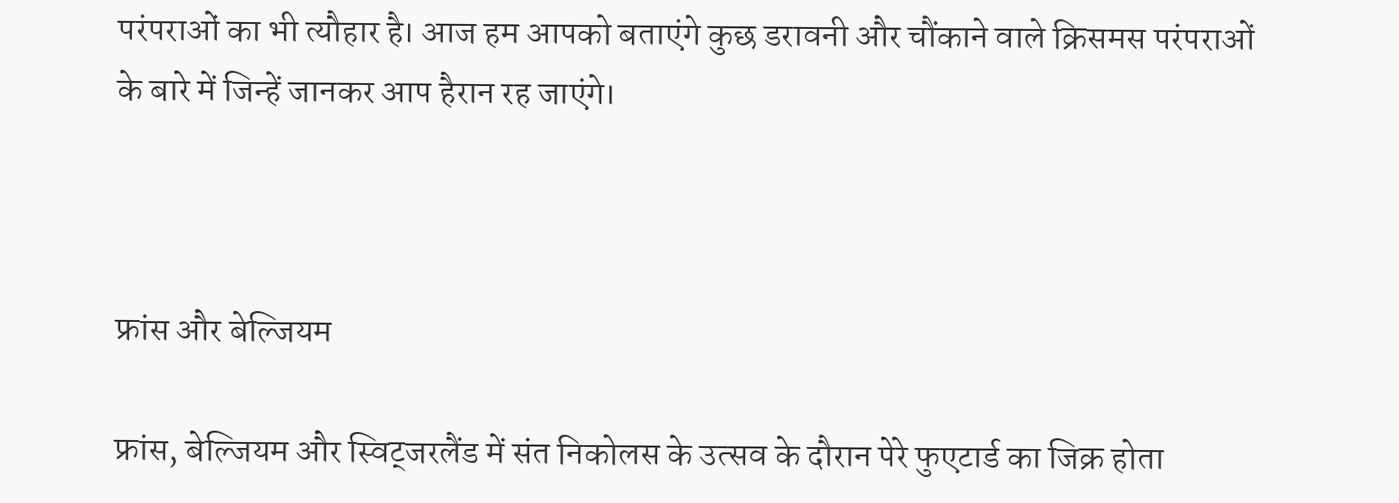परंपराओं का भी त्यौहार है। आज हम आपको बताएंगे कुछ डरावनी और चौंकाने वाले क्रिसमस परंपराओं के बारे में जिन्हें जानकर आप हैरान रह जाएंगे।



फ्रांस और बेल्जियम

फ्रांस, बेल्जियम और स्विट्जरलैंड में संत निकोलस के उत्सव के दौरान पेरे फुएटार्ड का जिक्र होता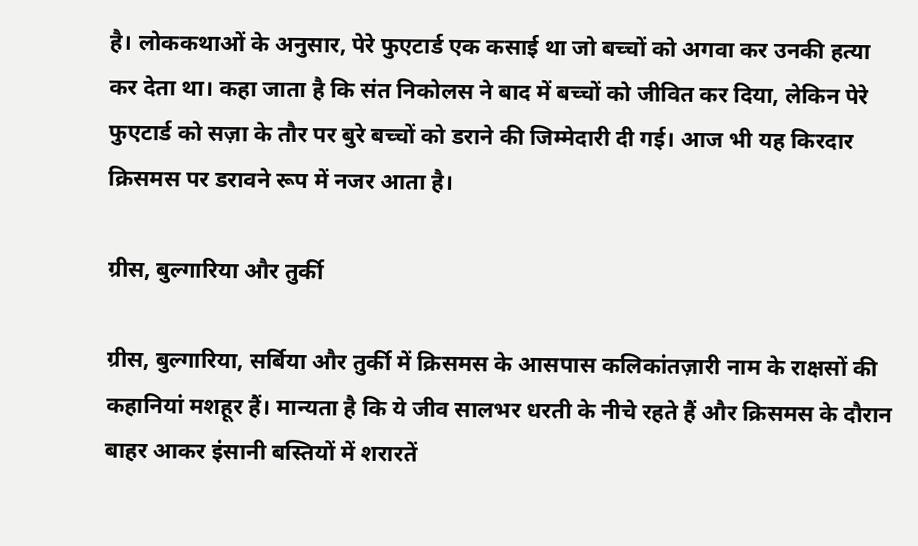है। लोककथाओं के अनुसार, पेरे फुएटार्ड एक कसाई था जो बच्चों को अगवा कर उनकी हत्या कर देता था। कहा जाता है कि संत निकोलस ने बाद में बच्चों को जीवित कर दिया, लेकिन पेरे फुएटार्ड को सज़ा के तौर पर बुरे बच्चों को डराने की जिम्मेदारी दी गई। आज भी यह किरदार क्रिसमस पर डरावने रूप में नजर आता है।

ग्रीस, बुल्गारिया और तुर्की

ग्रीस, बुल्गारिया, सर्बिया और तुर्की में क्रिसमस के आसपास कलिकांतज़ारी नाम के राक्षसों की कहानियां मशहूर हैं। मान्यता है कि ये जीव सालभर धरती के नीचे रहते हैं और क्रिसमस के दौरान बाहर आकर इंसानी बस्तियों में शरारतें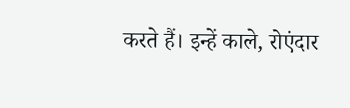करते हैं। इन्हें काले, रोएंदार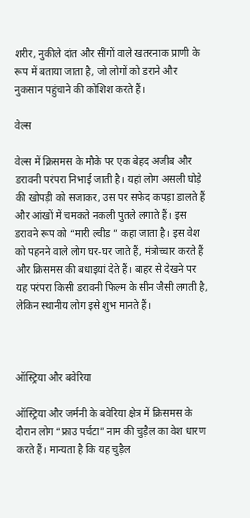शरीर, नुकीले दांत और सींगों वाले खतरनाक प्राणी के रूप में बताया जाता है, जो लोगों को डराने और नुकसान पहुंचाने की कोशिश करते हैं।

वेल्स

वेल्स में क्रिसमस के मौके पर एक बेहद अजीब और डरावनी परंपरा निभाई जाती है। यहां लोग असली घोड़े की खोपड़ी को सजाकर, उस पर सफेद कपड़ा डालते हैं और आंखों में चमकते नकली पुतले लगाते हैं। इस डरावने रूप को “मारी ल्वीड ” कहा जाता है। इस वेश को पहनने वाले लोग घर-घर जाते हैं, मंत्रोच्चार करते हैं और क्रिसमस की बधाइयां देते हैं। बाहर से देखने पर यह परंपरा किसी डरावनी फिल्म के सीन जैसी लगती है, लेकिन स्थानीय लोग इसे शुभ मानते हैं।



ऑस्ट्रिया और बवेरिया

ऑस्ट्रिया और जर्मनी के बवेरिया क्षेत्र में क्रिसमस के दौरान लोग “फ्राउ पर्चटा” नाम की चुड़ैल का वेश धारण करते हैं। मान्यता है कि यह चुड़ैल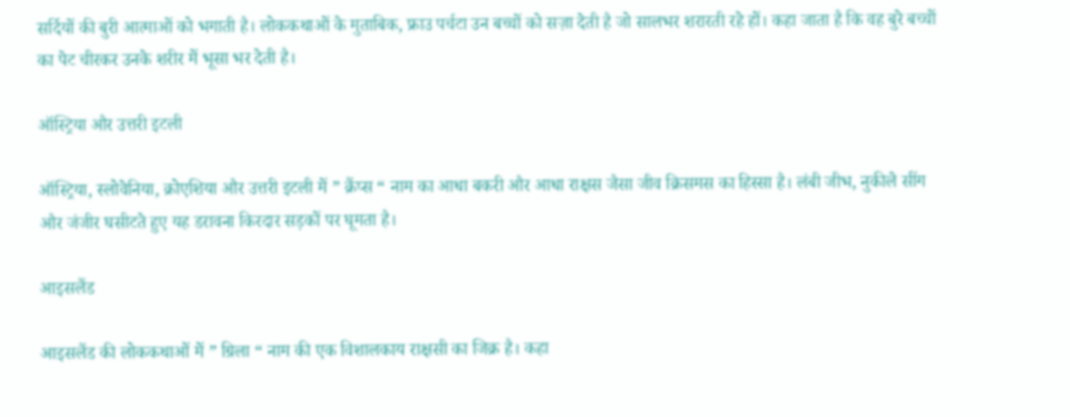सर्दियों की बुरी आत्माओं को भगाती है। लोककथाओं के मुताबिक, फ्राउ पर्चटा उन बच्चों को सज़ा देती है जो सालभर शरारती रहे हों। कहा जाता है कि वह बुरे बच्चों का पेट चीरकर उनके शरीर में भूसा भर देती है।

ऑस्ट्रिया और उत्तरी इटली

ऑस्ट्रिया, स्लोवेनिया, क्रोएशिया और उत्तरी इटली में ” क्रैंप्स “ नाम का आधा बकरी और आधा राक्षस जैसा जीव क्रिसमस का हिस्सा है। लंबी जीभ, नुकीले सींग और जंजीर घसीटते हुए यह डरावना किरदार सड़कों पर घूमता है।

आइसलैंड

आइसलैंड की लोककथाओं में ” ग्रिला “ नाम की एक विशालकाय राक्षसी का जिक्र है। कहा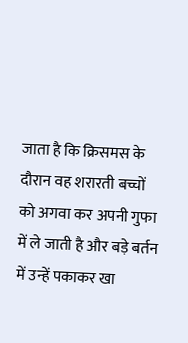जाता है कि क्रिसमस के दौरान वह शरारती बच्चों को अगवा कर अपनी गुफा में ले जाती है और बड़े बर्तन में उन्हें पकाकर खा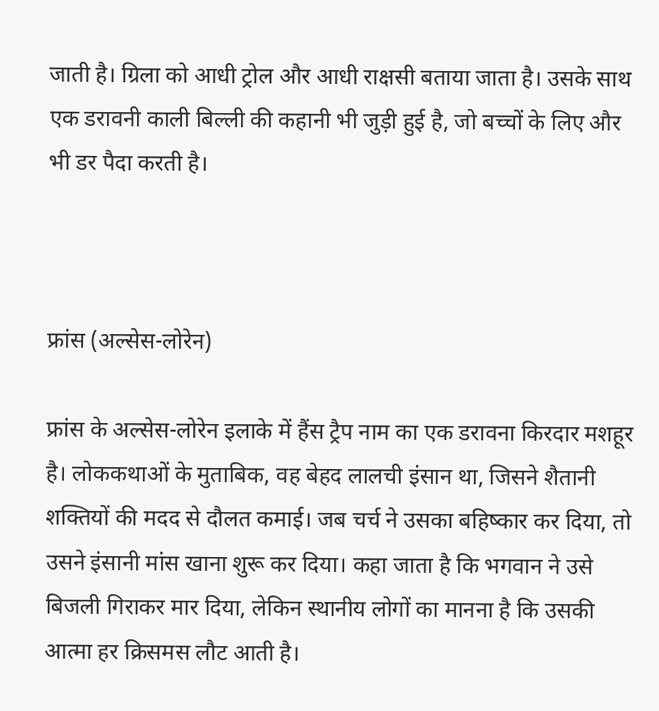जाती है। ग्रिला को आधी ट्रोल और आधी राक्षसी बताया जाता है। उसके साथ एक डरावनी काली बिल्ली की कहानी भी जुड़ी हुई है, जो बच्चों के लिए और भी डर पैदा करती है।



फ्रांस (अल्सेस-लोरेन)

फ्रांस के अल्सेस-लोरेन इलाके में हैंस ट्रैप नाम का एक डरावना किरदार मशहूर है। लोककथाओं के मुताबिक, वह बेहद लालची इंसान था, जिसने शैतानी शक्तियों की मदद से दौलत कमाई। जब चर्च ने उसका बहिष्कार कर दिया, तो उसने इंसानी मांस खाना शुरू कर दिया। कहा जाता है कि भगवान ने उसे बिजली गिराकर मार दिया, लेकिन स्थानीय लोगों का मानना है कि उसकी आत्मा हर क्रिसमस लौट आती है।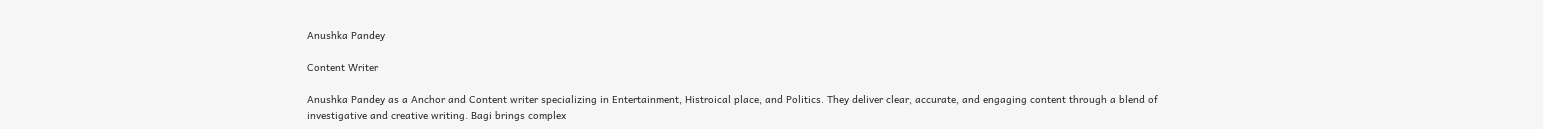Anushka Pandey

Content Writer

Anushka Pandey as a Anchor and Content writer specializing in Entertainment, Histroical place, and Politics. They deliver clear, accurate, and engaging content through a blend of investigative and creative writing. Bagi brings complex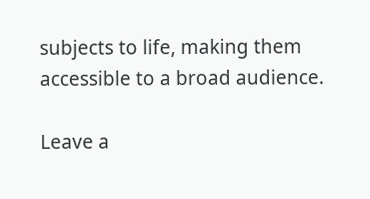subjects to life, making them accessible to a broad audience.

Leave a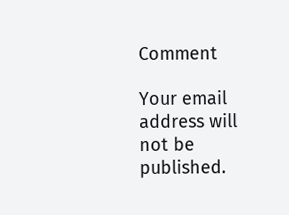Comment

Your email address will not be published.